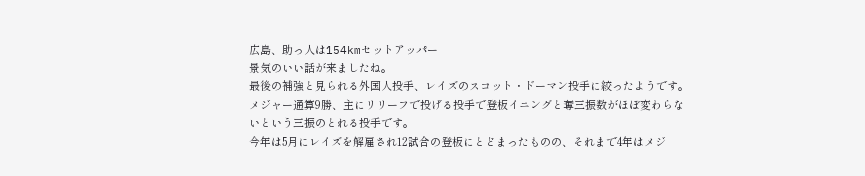広島、助っ人は154kmセットアッパー
景気のいい話が来ましたね。
最後の補強と見られる外国人投手、レイズのスコット・ドーマン投手に絞ったようです。
メジャー通算9勝、主にリリーフで投げる投手で登板イニングと奪三振数がほぼ変わらないという三振のとれる投手です。
今年は5月にレイズを解雇され12試合の登板にとどまったものの、それまで4年はメジ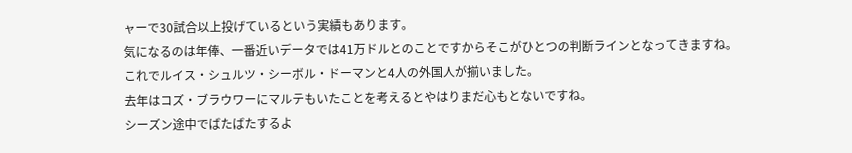ャーで30試合以上投げているという実績もあります。
気になるのは年俸、一番近いデータでは41万ドルとのことですからそこがひとつの判断ラインとなってきますね。
これでルイス・シュルツ・シーボル・ドーマンと4人の外国人が揃いました。
去年はコズ・ブラウワーにマルテもいたことを考えるとやはりまだ心もとないですね。
シーズン途中でばたばたするよ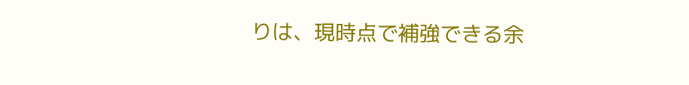りは、現時点で補強できる余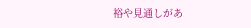裕や見通しがあ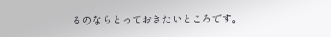るのならとっておきたいところです。